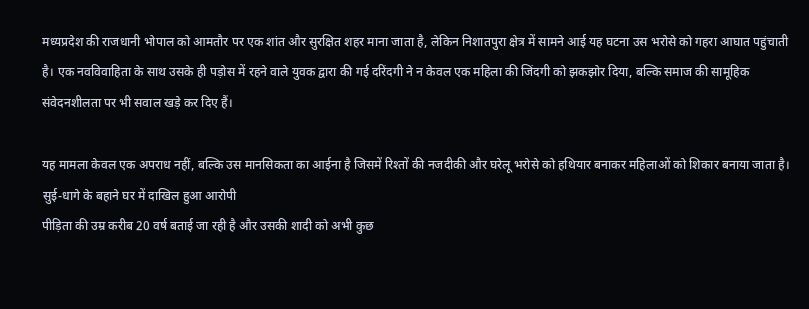मध्यप्रदेश की राजधानी भोपाल को आमतौर पर एक शांत और सुरक्षित शहर माना जाता है, लेकिन निशातपुरा क्षेत्र में सामने आई यह घटना उस भरोसे को गहरा आघात पहुंचाती है। एक नवविवाहिता के साथ उसके ही पड़ोस में रहने वाले युवक द्वारा की गई दरिंदगी ने न केवल एक महिला की जिंदगी को झकझोर दिया, बल्कि समाज की सामूहिक संवेदनशीलता पर भी सवाल खड़े कर दिए हैं।

यह मामला केवल एक अपराध नहीं, बल्कि उस मानसिकता का आईना है जिसमें रिश्तों की नजदीकी और घरेलू भरोसे को हथियार बनाकर महिलाओं को शिकार बनाया जाता है।
सुई-धागे के बहाने घर में दाखिल हुआ आरोपी
पीड़िता की उम्र करीब 20 वर्ष बताई जा रही है और उसकी शादी को अभी कुछ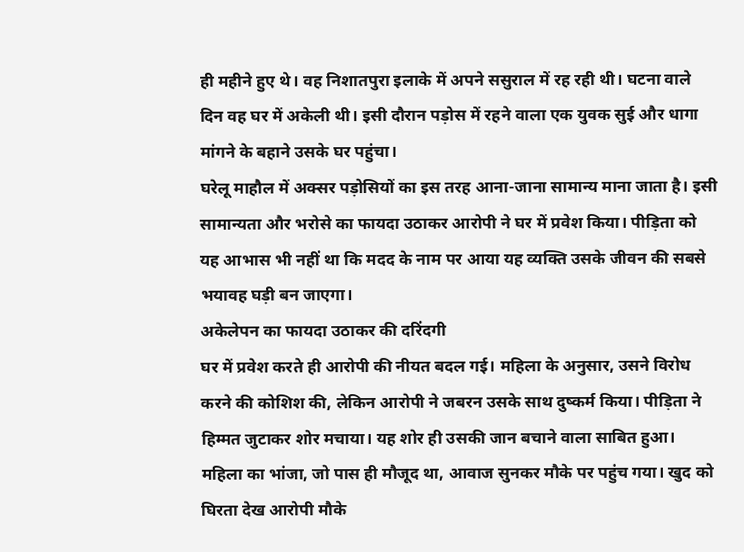ही महीने हुए थे। वह निशातपुरा इलाके में अपने ससुराल में रह रही थी। घटना वाले दिन वह घर में अकेली थी। इसी दौरान पड़ोस में रहने वाला एक युवक सुई और धागा मांगने के बहाने उसके घर पहुंचा।
घरेलू माहौल में अक्सर पड़ोसियों का इस तरह आना-जाना सामान्य माना जाता है। इसी सामान्यता और भरोसे का फायदा उठाकर आरोपी ने घर में प्रवेश किया। पीड़िता को यह आभास भी नहीं था कि मदद के नाम पर आया यह व्यक्ति उसके जीवन की सबसे भयावह घड़ी बन जाएगा।
अकेलेपन का फायदा उठाकर की दरिंदगी
घर में प्रवेश करते ही आरोपी की नीयत बदल गई। महिला के अनुसार, उसने विरोध करने की कोशिश की, लेकिन आरोपी ने जबरन उसके साथ दुष्कर्म किया। पीड़िता ने हिम्मत जुटाकर शोर मचाया। यह शोर ही उसकी जान बचाने वाला साबित हुआ।
महिला का भांजा, जो पास ही मौजूद था, आवाज सुनकर मौके पर पहुंच गया। खुद को घिरता देख आरोपी मौके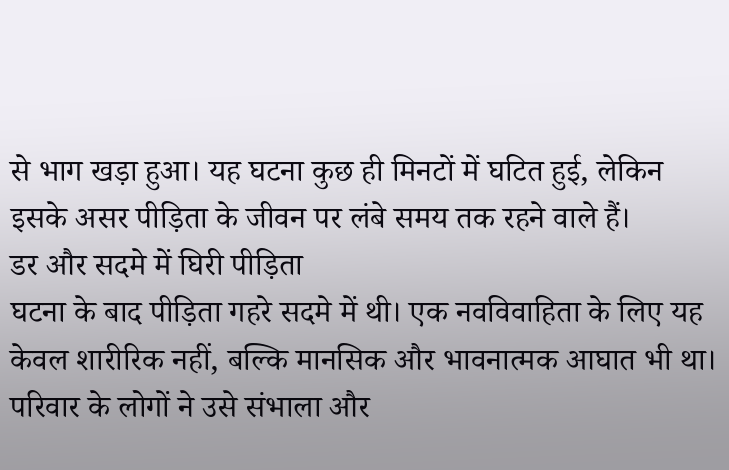से भाग खड़ा हुआ। यह घटना कुछ ही मिनटों में घटित हुई, लेकिन इसके असर पीड़िता के जीवन पर लंबे समय तक रहने वाले हैं।
डर और सदमे में घिरी पीड़िता
घटना के बाद पीड़िता गहरे सदमे में थी। एक नवविवाहिता के लिए यह केवल शारीरिक नहीं, बल्कि मानसिक और भावनात्मक आघात भी था। परिवार के लोगों ने उसे संभाला और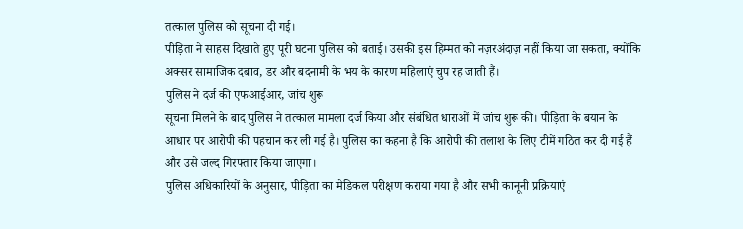तत्काल पुलिस को सूचना दी गई।
पीड़िता ने साहस दिखाते हुए पूरी घटना पुलिस को बताई। उसकी इस हिम्मत को नज़रअंदाज़ नहीं किया जा सकता, क्योंकि अक्सर सामाजिक दबाव, डर और बदनामी के भय के कारण महिलाएं चुप रह जाती हैं।
पुलिस ने दर्ज की एफआईआर, जांच शुरू
सूचना मिलने के बाद पुलिस ने तत्काल मामला दर्ज किया और संबंधित धाराओं में जांच शुरू की। पीड़िता के बयान के आधार पर आरोपी की पहचान कर ली गई है। पुलिस का कहना है कि आरोपी की तलाश के लिए टीमें गठित कर दी गई हैं और उसे जल्द गिरफ्तार किया जाएगा।
पुलिस अधिकारियों के अनुसार, पीड़िता का मेडिकल परीक्षण कराया गया है और सभी कानूनी प्रक्रियाएं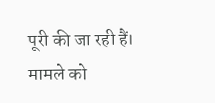पूरी की जा रही हैं। मामले को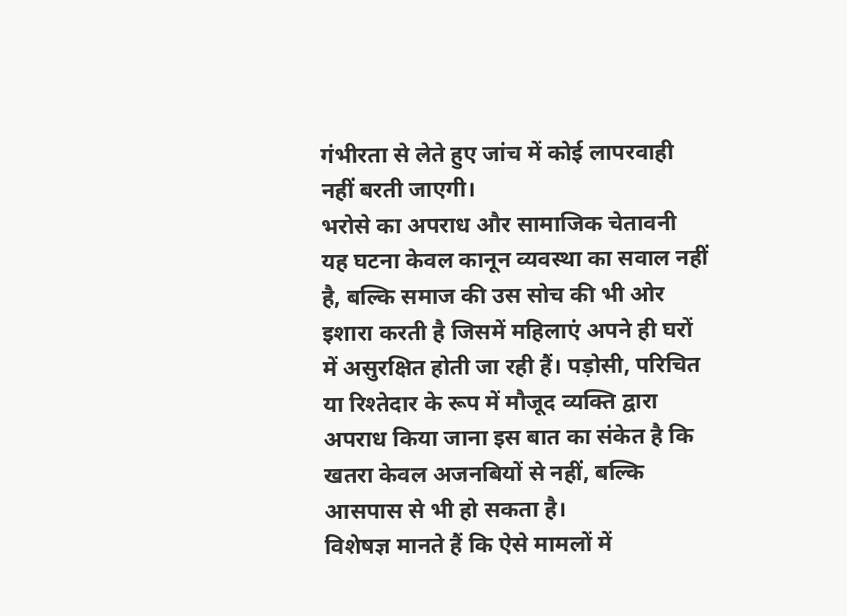गंभीरता से लेते हुए जांच में कोई लापरवाही नहीं बरती जाएगी।
भरोसे का अपराध और सामाजिक चेतावनी
यह घटना केवल कानून व्यवस्था का सवाल नहीं है, बल्कि समाज की उस सोच की भी ओर इशारा करती है जिसमें महिलाएं अपने ही घरों में असुरक्षित होती जा रही हैं। पड़ोसी, परिचित या रिश्तेदार के रूप में मौजूद व्यक्ति द्वारा अपराध किया जाना इस बात का संकेत है कि खतरा केवल अजनबियों से नहीं, बल्कि आसपास से भी हो सकता है।
विशेषज्ञ मानते हैं कि ऐसे मामलों में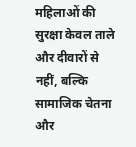महिलाओं की सुरक्षा केवल ताले और दीवारों से नहीं, बल्कि सामाजिक चेतना और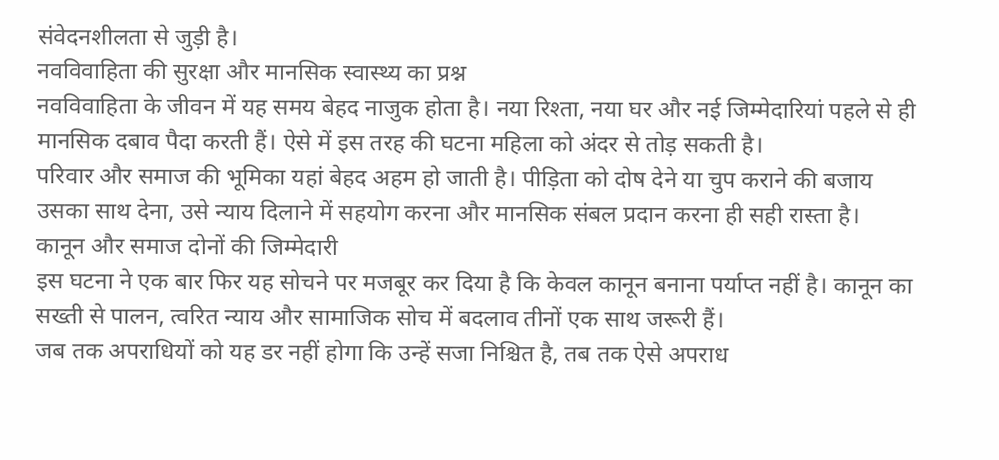संवेदनशीलता से जुड़ी है।
नवविवाहिता की सुरक्षा और मानसिक स्वास्थ्य का प्रश्न
नवविवाहिता के जीवन में यह समय बेहद नाजुक होता है। नया रिश्ता, नया घर और नई जिम्मेदारियां पहले से ही मानसिक दबाव पैदा करती हैं। ऐसे में इस तरह की घटना महिला को अंदर से तोड़ सकती है।
परिवार और समाज की भूमिका यहां बेहद अहम हो जाती है। पीड़िता को दोष देने या चुप कराने की बजाय उसका साथ देना, उसे न्याय दिलाने में सहयोग करना और मानसिक संबल प्रदान करना ही सही रास्ता है।
कानून और समाज दोनों की जिम्मेदारी
इस घटना ने एक बार फिर यह सोचने पर मजबूर कर दिया है कि केवल कानून बनाना पर्याप्त नहीं है। कानून का सख्ती से पालन, त्वरित न्याय और सामाजिक सोच में बदलाव तीनों एक साथ जरूरी हैं।
जब तक अपराधियों को यह डर नहीं होगा कि उन्हें सजा निश्चित है, तब तक ऐसे अपराध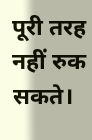पूरी तरह नहीं रुक सकते।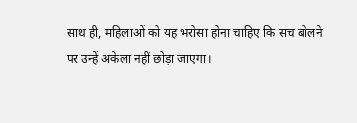साथ ही, महिलाओं को यह भरोसा होना चाहिए कि सच बोलने पर उन्हें अकेला नहीं छोड़ा जाएगा।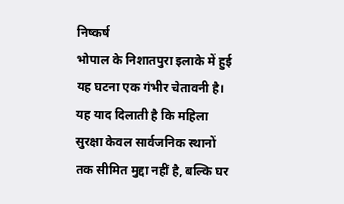निष्कर्ष
भोपाल के निशातपुरा इलाके में हुई यह घटना एक गंभीर चेतावनी है। यह याद दिलाती है कि महिला सुरक्षा केवल सार्वजनिक स्थानों तक सीमित मुद्दा नहीं है, बल्कि घर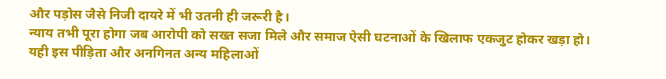और पड़ोस जैसे निजी दायरे में भी उतनी ही जरूरी है।
न्याय तभी पूरा होगा जब आरोपी को सख्त सजा मिले और समाज ऐसी घटनाओं के खिलाफ एकजुट होकर खड़ा हो। यही इस पीड़िता और अनगिनत अन्य महिलाओं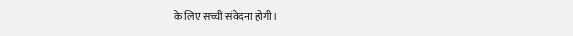के लिए सच्ची संवेदना होगी।